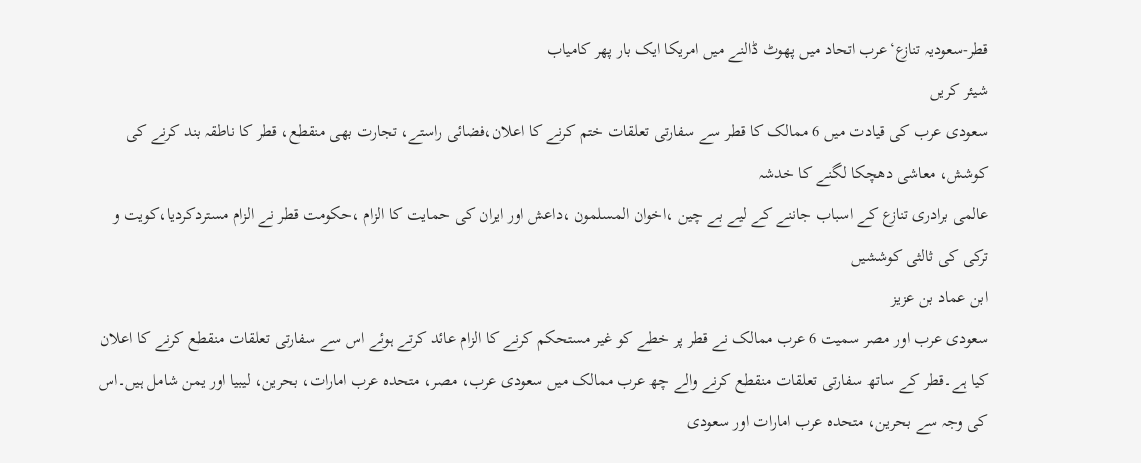قطر-سعودیہ تنازع‘عرب اتحاد میں پھوٹ ڈالنے میں امریکا ایک بار پھر کامیاب
شیئر کریں
سعودی عرب کی قیادت میں 6 ممالک کا قطر سے سفارتی تعلقات ختم کرنے کا اعلان،فضائی راستے، تجارت بھی منقطع، قطر کا ناطقہ بند کرنے کی کوشش، معاشی دھچکا لگنے کا خدشہ
عالمی برادری تنازع کے اسباب جاننے کے لیے بے چین ،اخوان المسلمون ،داعش اور ایران کی حمایت کا الزام ،حکومت قطر نے الزام مستردکردیا،کویت و ترکی کی ثالثی کوششیں
ابن عماد بن عزیز
سعودی عرب اور مصر سمیت 6 عرب ممالک نے قطر پر خطے کو غیر مستحکم کرنے کا الزام عائد کرتے ہوئے اس سے سفارتی تعلقات منقطع کرنے کا اعلان کیا ہے۔قطر کے ساتھ سفارتی تعلقات منقطع کرنے والے چھ عرب ممالک میں سعودی عرب، مصر، متحدہ عرب امارات، بحرین، لیبیا اور یمن شامل ہیں۔اس کی وجہ سے بحرین، متحدہ عرب امارات اور سعودی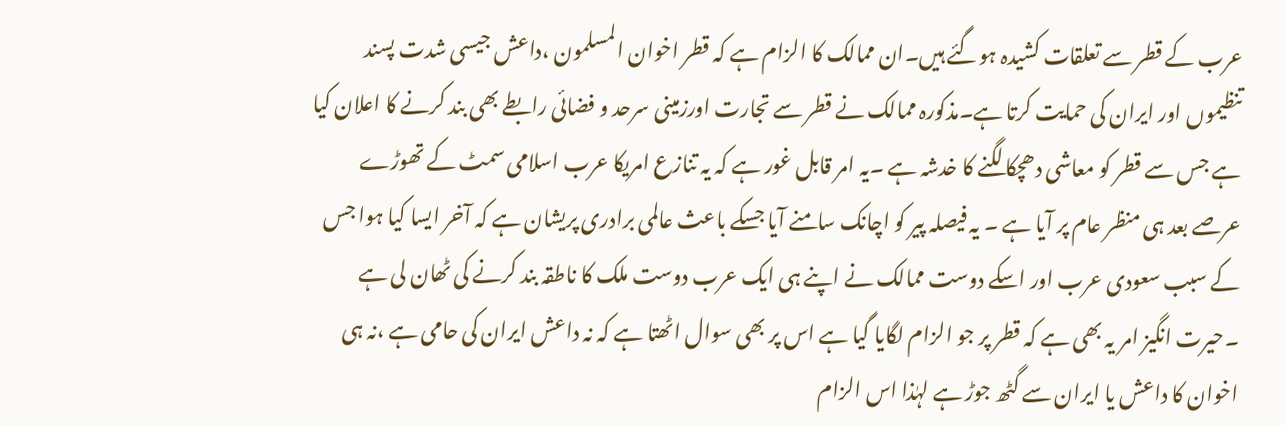عرب کے قطر سے تعلقات کشیدہ ہوگئے ہیں۔ان ممالک کا الزام ہے کہ قطر اخوان المسلمون ،داعش جیسی شدت پسند تنظیموں اور ایران کی حمایت کرتا ہے۔مذکورہ ممالک نے قطر سے تجارت اورزمینی سرحد و فضائی رابطے بھی بند کرنے کا اعلان کیا ہے جس سے قطر کو معاشی دھچکا لگنے کا خدشہ ہے ۔یہ امر قابل غور ہے کہ یہ تنازع امریکا عرب اسلامی سمٹ کے تھوڑے عرصے بعد ہی منظر عام پر آیا ہے ۔ یہ فیصلہ پیر کو اچانک سامنے آیا جسکے باعث عالمی برادری پریشان ہے کہ آخر ایسا کیا ہوا جس کے سبب سعودی عرب اور اسکے دوست ممالک نے اپنے ہی ایک عرب دوست ملک کا ناطقہ بند کرنے کی ٹھان لی ہے ۔حیرت انگیز امر یہ بھی ہے کہ قطر پر جو الزام لگایا گیا ہے اس پر بھی سوال اٹھتا ہے کہ نہ داعش ایران کی حامی ہے ،نہ ہی اخوان کا داعش یا ایران سے گٹھ جوڑ ہے لہٰذا اس الزام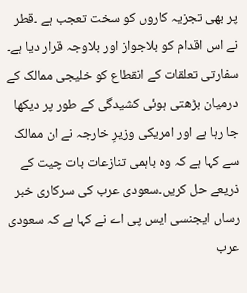پر بھی تجزیہ کاروں کو سخت تعجب ہے ۔قطر نے اس اقدام کو بلاجواز اور بلاوجہ قرار دیا ہے۔
سفارتی تعلقات کے انقطاع کو خلیجی ممالک کے درمیان بڑھتی ہوئی کشیدگی کے طور پر دیکھا جا رہا ہے اور امریکی وزیرِ خارجہ نے ان ممالک سے کہا ہے کہ وہ باہمی تنازعات بات چیت کے ذریعے حل کریں۔سعودی عرب کی سرکاری خبر رساں ایجنسی ایس پی اے نے کہا ہے کہ سعودی عرب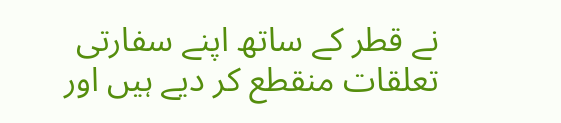نے قطر کے ساتھ اپنے سفارتی تعلقات منقطع کر دیے ہیں اور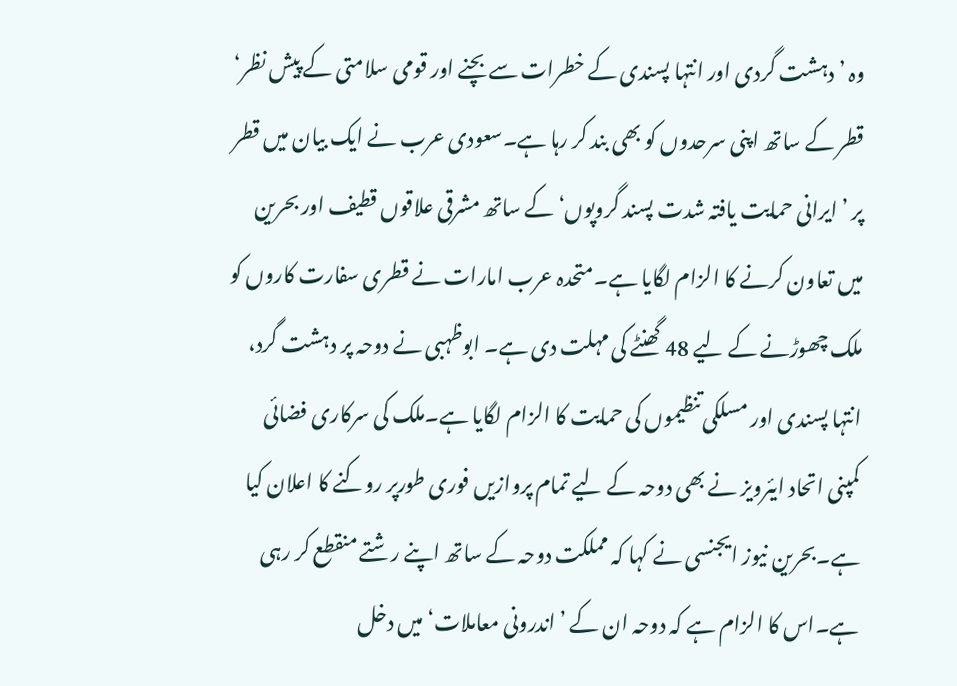وہ ’دہشت گردی اور انتہا پسندی کے خطرات سے بچنے اور قومی سلامتی کے پیش نظر‘ قطر کے ساتھ اپنی سرحدوں کو بھی بند کر رہا ہے۔سعودی عرب نے ایک بیان میں قطر پر ’ایرانی حمایت یافتہ شدت پسند گروپوں‘ کے ساتھ مشرقی علاقوں قطیف اور بحرین میں تعاون کرنے کا الزام لگایا ہے۔متحدہ عرب امارات نے قطری سفارت کاروں کو ملک چھوڑنے کے لیے 48 گھنٹے کی مہلت دی ہے۔ ابوظہبی نے دوحہ پر دہشت گرد، انتہا پسندی اور مسلکی تنظیموں کی حمایت کا الزام لگایا ہے۔ملک کی سرکاری فضائی کمپنی اتحاد ایئرویز نے بھی دوحہ کے لیے تمام پروازیں فوری طورپر روکنے کا اعلان کیا ہے۔بحرین نیوز ایجنسی نے کہا کہ مملکت دوحہ کے ساتھ اپنے رشتے منقطع کر رہی ہے۔اس کا الزام ہے کہ دوحہ ان کے ’اندرونی معاملات‘ میں دخل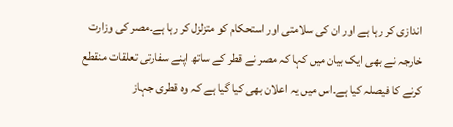اندازی کر رہا ہے اور ان کی سلامتی اور استحکام کو متزلزل کر رہا ہے۔مصر کی وزارت خارجہ نے بھی ایک بیان میں کہا کہ مصر نے قطر کے ساتھ اپنے سفارتی تعلقات منقطع کرنے کا فیصلہ کیا ہے۔اس میں یہ اعلان بھی کیا گیا ہے کہ وہ قطری جہاز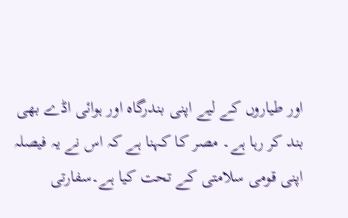اور طیاروں کے لیے اپنی بندرگاہ اور ہوائی اڈے بھی بند کر رہا ہے۔ مصر کا کہنا ہے کہ اس نے یہ فیصلہ اپنی قومی سلامتی کے تحت کیا ہے۔سفارتی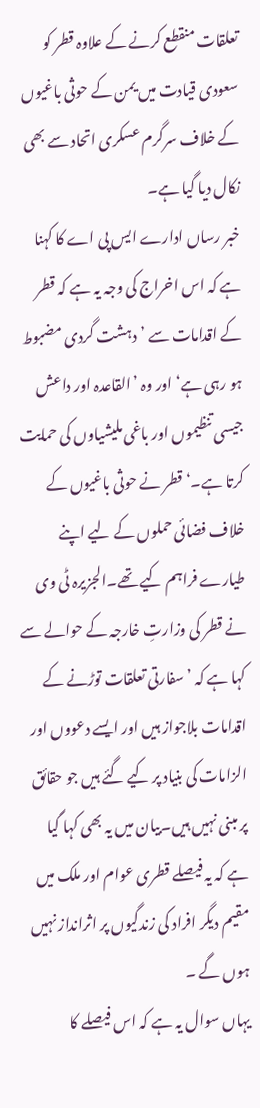تعلقات منقطع کرنے کے علاوہ قطر کو سعودی قیادت میں یمن کے حوثی باغیوں کے خلاف سرگرم عسکری اتحاد سے بھی نکال دیا گیا ہے۔
خبر رساں ادارے ایس پی اے کا کہنا ہے کہ اس اخراج کی وجہ یہ ہے کہ قطر کے اقدامات سے ’دہشت گردی مضبوط ہو رہی ہے‘ اور وہ ’القاعدہ اور داعش جیسی تنظیموں اور باغی ملیشیاوں کی حمایت کرتا ہے۔‘ قطر نے حوثی باغیوں کے خلاف فضائی حملوں کے لیے اپنے طیارے فراہم کیے تھے۔الجزیرہ ٹی وی نے قطر کی وزارتِ خارجہ کے حوالے سے کہا ہے کہ ’سفارتی تعلقات توڑنے کے اقدامات بلاجواز ہیں اور ایسے دعووں اور الزامات کی بنیاد پر کیے گئے ہیں جو حقائق پر مبنی نہیں ہیں۔بیان میں یہ بھی کہا گیا ہے کہ یہ فیصلے قطری عوام اور ملک میں مقیم دیگر افراد کی زندگیوں پر اثرانداز نہیں ہوں گے ۔
یہاں سوال یہ ہے کہ اس فیصلے کا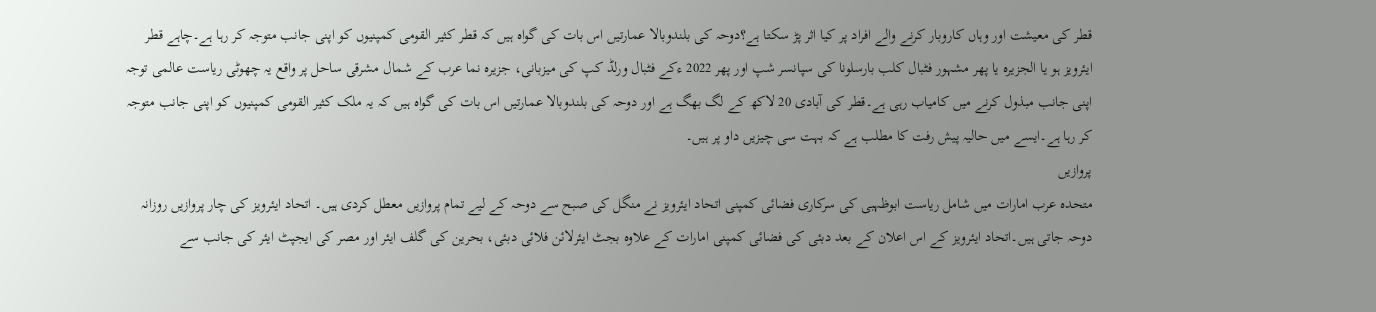قطر کی معیشت اور وہاں کاروبار کرنے والے افراد پر کیا اثر پڑ سکتا ہے؟دوحہ کی بلندوبالا عمارتیں اس بات کی گواہ ہیں کہ قطر کثیر القومی کمپنیوں کو اپنی جانب متوجہ کر رہا ہے۔چاہے قطر ایئرویز ہو یا الجزیرہ یا پھر مشہور فٹبال کلب بارسلونا کی سپانسر شپ اور پھر 2022 ءکے فٹبال ورلڈ کپ کی میزبانی، جزیرہ نما عرب کے شمال مشرقی ساحل پر واقع یہ چھوٹی ریاست عالمی توجہ اپنی جانب مبذول کرنے میں کامیاب رہی ہے۔قطر کی آبادی 20 لاکھ کے لگ بھگ ہے اور دوحہ کی بلندوبالا عمارتیں اس بات کی گواہ ہیں کہ یہ ملک کثیر القومی کمپنیوں کو اپنی جانب متوجہ کر رہا ہے۔ایسے میں حالیہ پیش رفت کا مطلب ہے کہ بہت سی چیزیں داو پر ہیں۔
پروازیں
متحدہ عرب امارات میں شامل ریاست ابوظہبی کی سرکاری فضائی کمپنی اتحاد ایئرویز نے منگل کی صبح سے دوحہ کے لیے تمام پروازیں معطل کردی ہیں۔ اتحاد ایئرویز کی چار پروازیں روزانہ دوحہ جاتی ہیں۔اتحاد ایئرویز کے اس اعلان کے بعد دبئی کی فضائی کمپنی امارات کے علاوہ بجٹ ایئرلائن فلائی دبئی، بحرین کی گلف ایئر اور مصر کی ایجپٹ ایئر کی جانب سے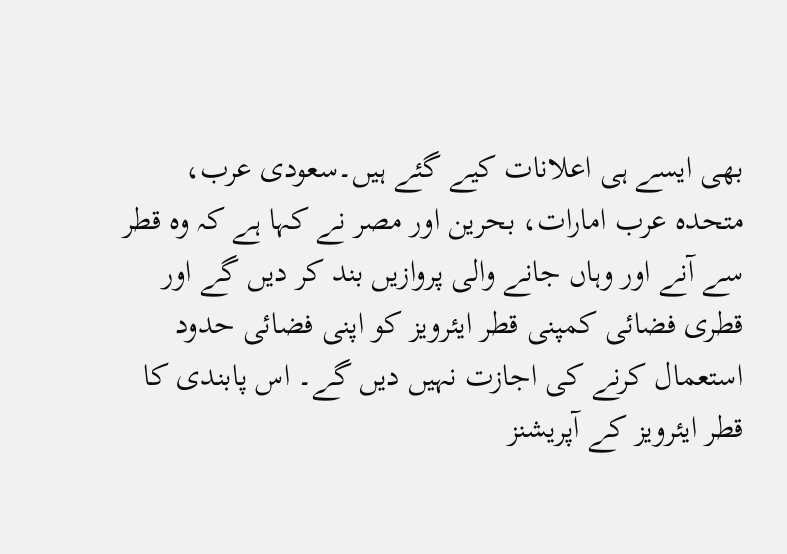بھی ایسے ہی اعلانات کیے گئے ہیں۔سعودی عرب، متحدہ عرب امارات، بحرین اور مصر نے کہا ہے کہ وہ قطر سے آنے اور وہاں جانے والی پروازیں بند کر دیں گے اور قطری فضائی کمپنی قطر ایئرویز کو اپنی فضائی حدود استعمال کرنے کی اجازت نہیں دیں گے۔ اس پابندی کا قطر ایئرویز کے آپریشنز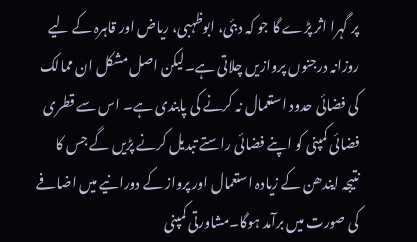پر گہرا اثر پڑے گا جو کہ دبئی، ابوظہبی، ریاض اور قاہرہ کے لیے روزانہ درجنوں پروازیں چلاتی ہے۔لیکن اصل مشکل ان ممالک کی فضائی حدود استعمال نہ کرنے کی پابندی ہے۔ اس سے قطری فضائی کمپنی کو اپنے فضائی راستے تبدیل کرنے پڑیں گے جس کا نتیجہ ایندھن کے زیادہ استعمال اور پرواز کے دورانیے میں اضافے کی صورت میں برآمد ہوگا۔مشاورتی کمپنی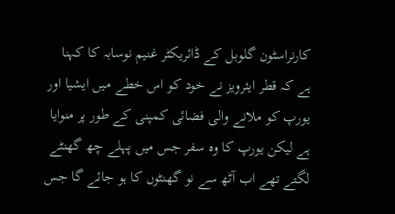کارنراسٹون گلوبل کے ڈائریکٹر غنیم نوسابہ کا کہنا ہے کہ قطر ایئرویز نے خود کو اس خطے میں ایشیا اور یورپ کو ملانے والی فضائی کمپنی کے طور پر منوایا ہے لیکن یورپ کا وہ سفر جس میں پہلے چھ گھنٹے لگتے تھے اب آٹھ سے نو گھنٹوں کا ہو جائے گا جس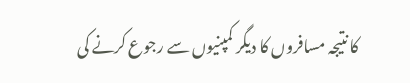کا نتیجہ مسافروں کا دیگر کمپنیوں سے رجوع کرنے کی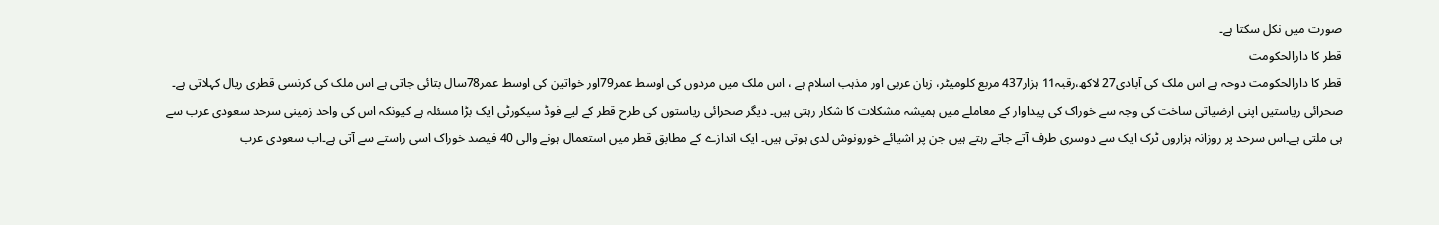صورت میں نکل سکتا ہے۔
قطر کا دارالحکومت
قطر کا دارالحکومت دوحہ ہے اس ملک کی آبادی27 لاکھ،رقبہ11 ہزار437 مربع کلومیٹر، زبان عربی اور مذہب اسلام ہے ، اس ملک میں مردوں کی اوسط عمر79اور خواتین کی اوسط عمر78سال بتائی جاتی ہے اس ملک کی کرنسی قطری ریال کہلاتی ہے۔
صحرائی ریاستیں اپنی ارضیاتی ساخت کی وجہ سے خوراک کی پیداوار کے معاملے میں ہمیشہ مشکلات کا شکار رہتی ہیں۔ دیگر صحرائی ریاستوں کی طرح قطر کے لیے فوڈ سیکورٹی ایک بڑا مسئلہ ہے کیونکہ اس کی واحد زمینی سرحد سعودی عرب سے ہی ملتی ہے۔اس سرحد پر روزانہ ہزاروں ٹرک ایک سے دوسری طرف آتے جاتے رہتے ہیں جن پر اشیائے خورونوش لدی ہوتی ہیں۔ ایک اندازے کے مطابق قطر میں استعمال ہونے والی 40 فیصد خوراک اسی راستے سے آتی ہے۔اب سعودی عرب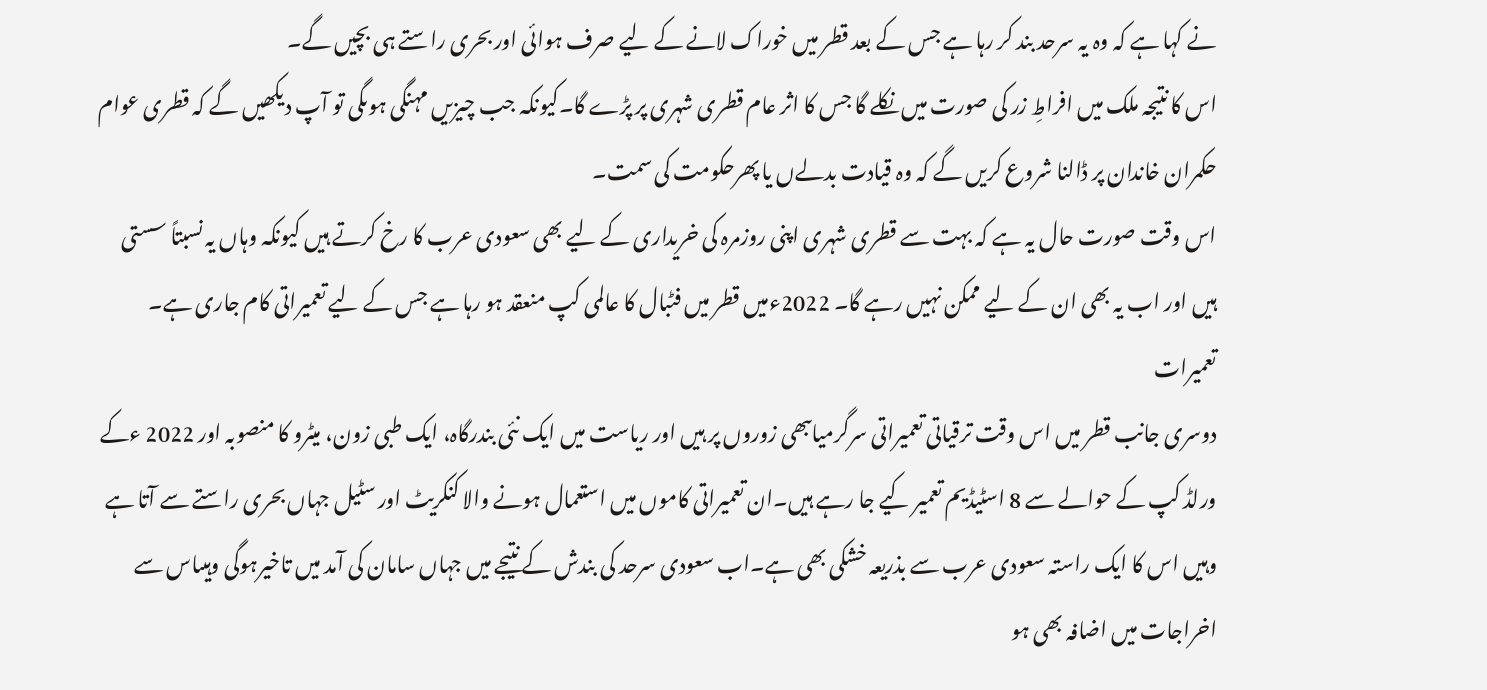نے کہا ہے کہ وہ یہ سرحد بند کر رہا ہے جس کے بعد قطر میں خوراک لانے کے لیے صرف ہوائی اور بحری راستے ہی بچیں گے۔
اس کا نتیجہ ملک میں افراطِ زر کی صورت میں نکلے گا جس کا اثر عام قطری شہری پر پڑے گا۔کیونکہ جب چیزیں مہنگی ہوںگی تو آپ دیکھیں گے کہ قطری عوام حکمران خاندان پر ڈالنا شروع کریں گے کہ وہ قیادت بدلےں یا پھرحکومت کی سمت۔
اس وقت صورت حال یہ ہے کہ بہت سے قطری شہری اپنی روزمرہ کی خریداری کے لیے بھی سعودی عرب کا رخ کرتے ہیں کیونکہ وہاں یہ نسبتاً سستی ہیں اور اب یہ بھی ان کے لیے ممکن نہیں رہے گا۔ 2022ءمیں قطر میں فٹبال کا عالمی کپ منعقد ہو رہا ہے جس کے لیے تعمیراتی کام جاری ہے۔
تعمیرات
دوسری جانب قطر میں اس وقت ترقیاتی تعمیراتی سرگرمیاںبھی زوروں پر ہیں اور ریاست میں ایک نئی بندرگاہ، ایک طبی زون، میٹرو کا منصوبہ اور 2022 ءکے ورلڈ کپ کے حوالے سے 8 اسٹیڈیم تعمیر کیے جا رہے ہیں۔ان تعمیراتی کاموں میں استعمال ہونے والا کنکریٹ اور سٹیل جہاں بحری راستے سے آتا ہے وہیں اس کا ایک راستہ سعودی عرب سے بذریعہ خشکی بھی ہے۔اب سعودی سرحد کی بندش کے نتیجے میں جہاں سامان کی آمد میں تاخیرہوگی وہیںاس سے اخراجات میں اضافہ بھی ہو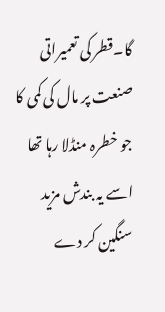گا۔قطر کی تعمیراتی صنعت پر مال کی کمی کا جو خطرہ منڈلا رہا تھا اسے یہ بندش مزید سنگین کر دے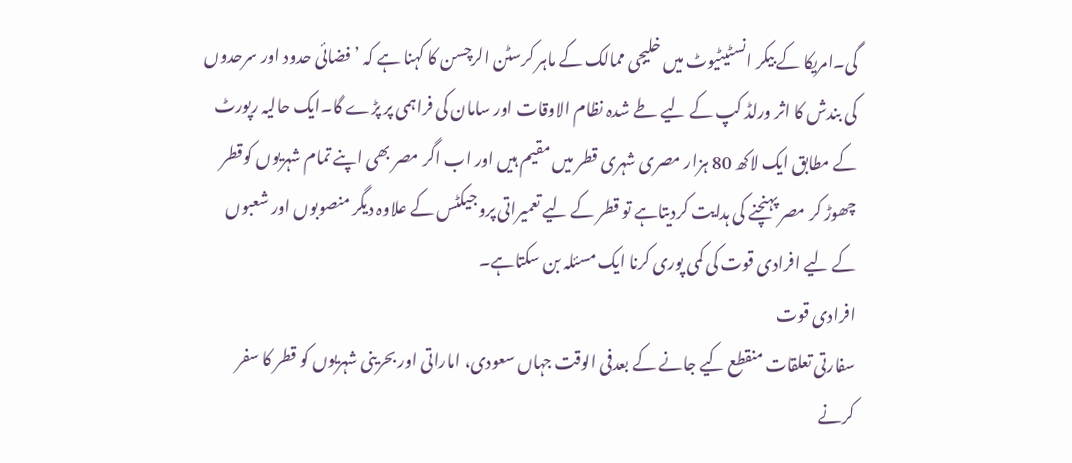گی۔امریکا کے بیکر انسٹیٹیوٹ میں خلیجی ممالک کے ماہر کرسٹن الرچسن کا کہنا ہے کہ ’فضائی حدود اور سرحدوں کی بندش کا اثر ورلڈ کپ کے لیے طے شدہ نظام الاوقات اور سامان کی فراہمی پر پڑے گا۔ایک حالیہ رپورٹ کے مطابق ایک لاکھ 80 ہزار مصری شہری قطر میں مقیم ہیں اور اب اگر مصر بھی اپنے تمام شہریوں کوقطر چھوڑ کر مصر پہنچنے کی ہدایت کردیتاہے تو قطر کے لیے تعمیراتی پروجیکٹس کے علاوہ دیگر منصوبوں اور شعبوں کے لیے افرادی قوت کی کمی پوری کرنا ایک مسئلہ بن سکتاہے۔
افرادی قوت
سفارتی تعلقات منقطع کیے جانے کے بعدفی الوقت جہاں سعودی، اماراتی اور بحرینی شہریوں کو قطر کا سفر کرنے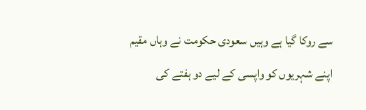سے روکا گیا ہے وہیں سعودی حکومت نے وہاں مقیم اپنے شہریوں کو واپسی کے لیے دو ہفتے کی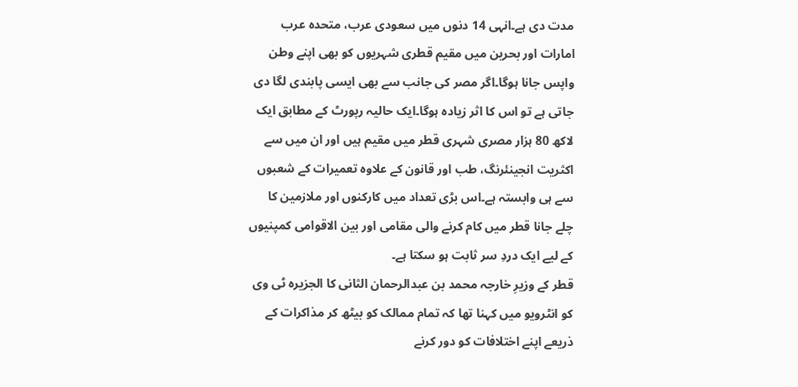مدت دی ہے۔انہی 14 دنوں میں سعودی عرب، متحدہ عرب امارات اور بحرین میں مقیم قطری شہریوں کو بھی اپنے وطن واپس جانا ہوگا۔اگر مصر کی جانب سے بھی ایسی پابندی لگا دی جاتی ہے تو اس کا اثر زیادہ ہوگا۔ایک حالیہ رپورٹ کے مطابق ایک لاکھ 80 ہزار مصری شہری قطر میں مقیم ہیں اور ان میں سے اکثریت انجینئرنگ، طب اور قانون کے علاوہ تعمیرات کے شعبوں سے ہی وابستہ ہے۔اس بڑی تعداد میں کارکنوں اور ملازمین کا چلے جانا قطر میں کام کرنے والی مقامی اور بین الاقوامی کمپنیوں کے لیے ایک دردِ سر ثابت ہو سکتا ہے۔
قطر کے وزیرِ خارجہ محمد بن عبدالرحمان الثانی کا الجزیرہ ٹی وی کو انٹرویو میں کہنا تھا کہ تمام ممالک کو بیٹھ کر مذاکرات کے ذریعے اپنے اختلافات کو دور کرنے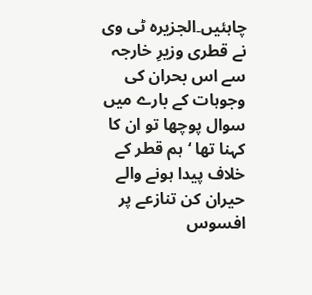چاہئیں۔الجزیرہ ٹی وی نے قطری وزیرِ خارجہ سے اس بحران کی وجوہات کے بارے میں سوال پوچھا تو ان کا کہنا تھا ‘ہم قطر کے خلاف پیدا ہونے والے حیران کن تنازعے پر افسوس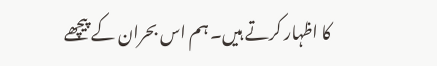کا اظہار کرتے ہیں۔ ہم اس بحران کے پیچھے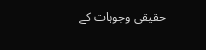حقیقی وجوہات کے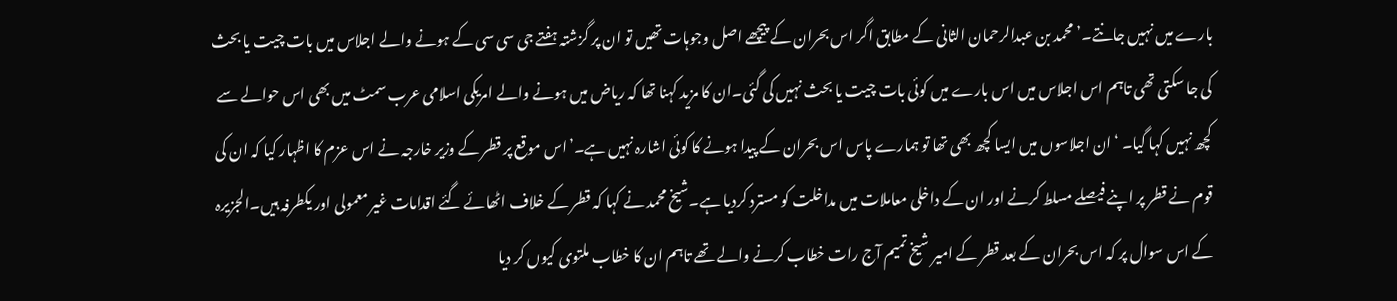بارے میں نہیں جانتے۔’محمد بن عبدالرحمان الثانی کے مطابق اگر اس بحران کے پیچھے اصل وجوہات تھیں تو ان پر گزشتہ ہفتے جی سی سی کے ہونے والے اجلاس میں بات چیت یا بحث کی جا سکتی تھی تاہم اس اجلاس میں اس بارے میں کوئی بات چیت یا بحث نہیں کی گئی۔ان کا مزید کہنا تھا کہ ریاض میں ہونے والے امریکی اسلامی عرب سمٹ میں بھی اس حوالے سے کچھ نہیں کہا گیا۔ ‘ان اجلاسوں میں ایسا کچھ بھی تھا تو ہمارے پاس اس بحران کے پیدا ہونے کا کوئی اشارہ نہیں ہے۔’اس موقع پر قطر کے وزیر خارجہ نے اس عزم کا اظہار کیا کہ ان کی قوم نے قطر پر اپنے فیصلے مسلط کرنے اور ان کے داخلی معاملات میں مداخلت کو مسترد کردیا ہے۔شیخ محمد نے کہا کہ قطر کے خلاف اٹھائے گئے اقدامات غیر معمولی اور یکطرفہ ہیں۔الجزیرہ کے اس سوال پر کہ اس بحران کے بعد قطر کے امیر شیخ تمیم آج رات خطاب کرنے والے تھے تاہم ان کا خطاب ملتوی کیوں کر دیا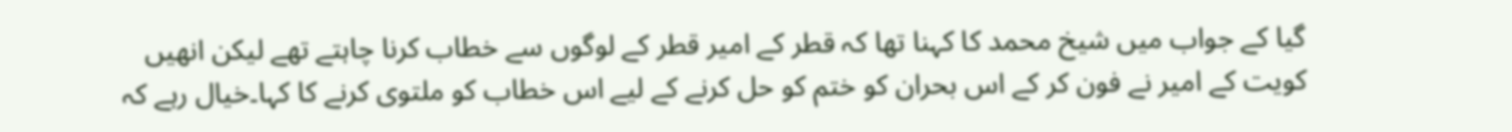گیا کے جواب میں شیخ محمد کا کہنا تھا کہ قطر کے امیر قطر کے لوگوں سے خطاب کرنا چاہتے تھے لیکن انھیں کویت کے امیر نے فون کر کے اس بحران کو ختم کو حل کرنے کے لیے اس خطاب کو ملتوی کرنے کا کہا۔خیال رہے کہ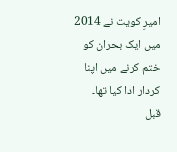امیرِ کویت نے 2014 میں ایک بحران کو ختم کرنے میں اپنا کردار ادا کیا تھا۔
قبل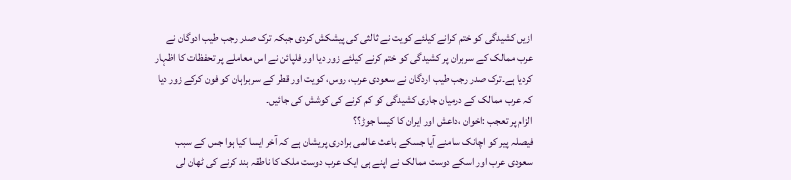ازیں کشیدگی کو ختم کرانے کیلئے کویت نے ثالثی کی پیشکش کردی جبکہ ترک صدر رجب طیب ادوگان نے عرب ممالک کے سربران پر کشیدگی کو ختم کرنے کیلئے زور دیا اور فلپائن نے اس معاملے پر تحفظات کا اظہار کردیا ہے۔ترک صدر رجب طیب اردگان نے سعودی عرب، روس، کویت اور قطر کے سربراہان کو فون کرکے زور دیا کہ عرب ممالک کے درمیان جاری کشیدگی کو کم کرنے کی کوشش کی جائیں۔
الزام پر تعجب :اخوان ،داعش اور ایران کا کیسا جوڑ؟؟
فیصلہ پیر کو اچانک سامنے آیا جسکے باعث عالمی برادری پریشان ہے کہ آخر ایسا کیا ہوا جس کے سبب سعودی عرب اور اسکے دوست ممالک نے اپنے ہی ایک عرب دوست ملک کا ناطقہ بند کرنے کی ٹھان لی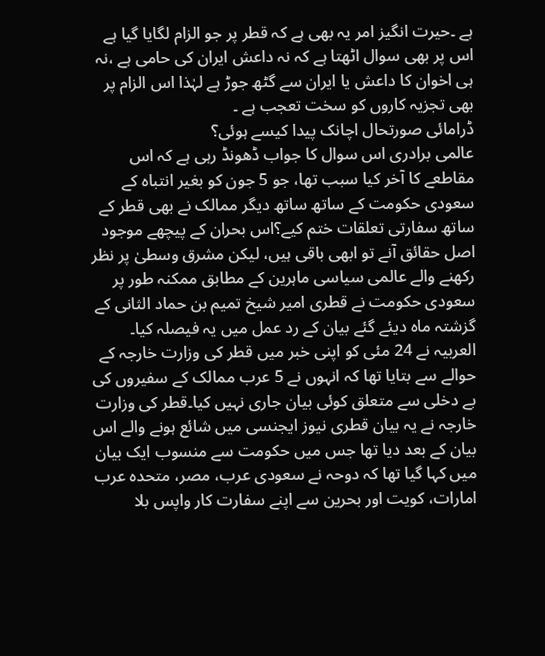ہے ۔حیرت انگیز امر یہ بھی ہے کہ قطر پر جو الزام لگایا گیا ہے اس پر بھی سوال اٹھتا ہے کہ نہ داعش ایران کی حامی ہے ،نہ ہی اخوان کا داعش یا ایران سے گٹھ جوڑ ہے لہٰذا اس الزام پر بھی تجزیہ کاروں کو سخت تعجب ہے ۔
ڈرامائی صورتحال اچانک پیدا کیسے ہوئی؟
عالمی برادری اس سوال کا جواب ڈھونڈ رہی ہے کہ اس مقاطعے کا آخر کیا سبب تھا، جو 5 جون کو بغیر انتباہ کے سعودی حکومت کے ساتھ ساتھ دیگر ممالک نے بھی قطر کے ساتھ سفارتی تعلقات ختم کیے؟اس بحران کے پیچھے موجود اصل حقائق آنے تو ابھی باقی ہیں، لیکن مشرق وسطیٰ پر نظر رکھنے والے عالمی سیاسی ماہرین کے مطابق ممکنہ طور پر سعودی حکومت نے قطری امیر شیخ تمیم بن حماد الثانی کے گزشتہ ماہ دیئے گئے بیان کے رد عمل میں یہ فیصلہ کیا۔
العربیہ نے 24 مئی کو اپنی خبر میں قطر کی وزارت خارجہ کے حوالے سے بتایا تھا کہ انہوں نے 5 عرب ممالک کے سفیروں کی بے دخلی سے متعلق کوئی بیان جاری نہیں کیا۔قطر کی وزارت خارجہ نے یہ بیان قطری نیوز ایجنسی میں شائع ہونے والے اس بیان کے بعد دیا تھا جس میں حکومت سے منسوب ایک بیان میں کہا گیا تھا کہ دوحہ نے سعودی عرب، مصر، متحدہ عرب امارات، کویت اور بحرین سے اپنے سفارت کار واپس بلا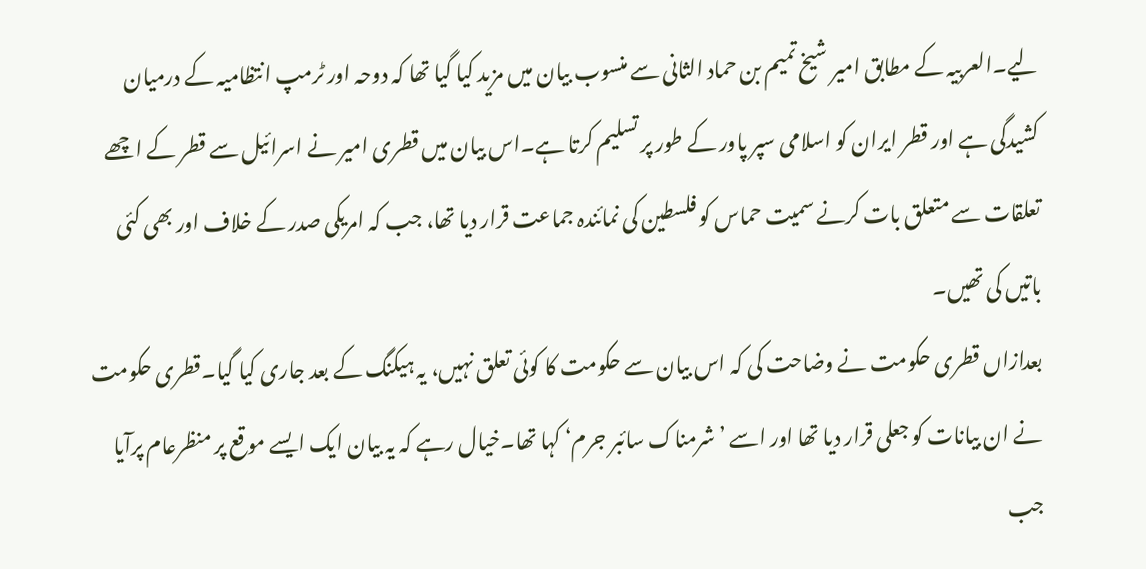لیے۔العربیہ کے مطابق امیر شیخ تمیم بن حماد الثانی سے منسوب بیان میں مزید کیا گیا تھا کہ دوحہ اور ٹرمپ انتظامیہ کے درمیان کشیدگی ہے اور قطر ایران کو اسلامی سپر پاور کے طور پر تسلیم کرتا ہے۔اس بیان میں قطری امیر نے اسرائیل سے قطر کے اچھے تعلقات سے متعلق بات کرنے سمیت حماس کو فلسطین کی نمائندہ جماعت قرار دیا تھا، جب کہ امریکی صدر کے خلاف اور بھی کئی باتیں کی تھیں۔
بعدازاں قطری حکومت نے وضاحت کی کہ اس بیان سے حکومت کا کوئی تعلق نہیں، یہ ہیکنگ کے بعد جاری کیا گیا۔قطری حکومت نے ان بیانات کو جعلی قرار دیا تھا اور اسے ’شرمناک سائبر جرم‘ کہا تھا۔خیال رہے کہ یہ بیان ایک ایسے موقع پر منظرعام پرآیا جب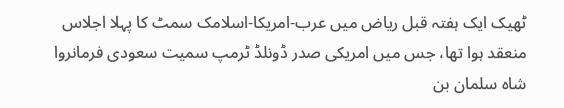ٹھیک ایک ہفتہ قبل ریاض میں عرب-امریکا-اسلامک سمٹ کا پہلا اجلاس منعقد ہوا تھا، جس میں امریکی صدر ڈونلڈ ٹرمپ سمیت سعودی فرمانروا شاہ سلمان بن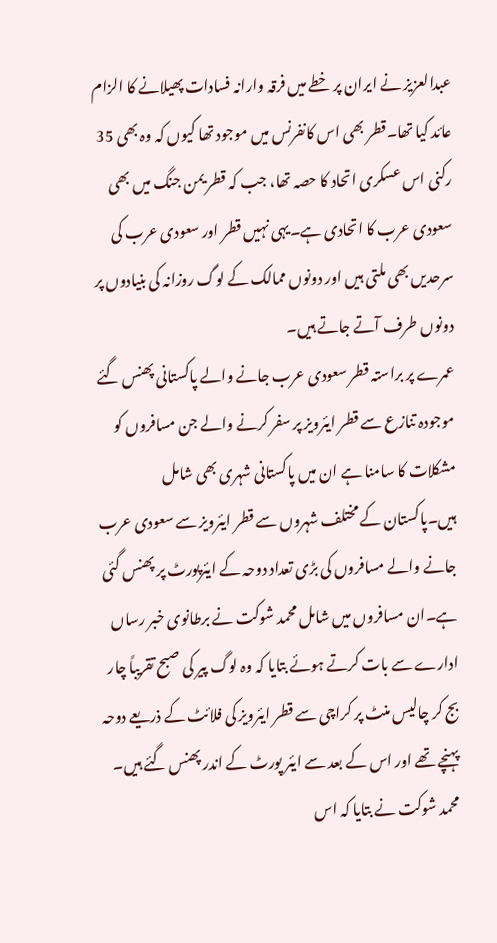عبدالعزیز نے ایران پر خطے میں فرقہ وارانہ فسادات پھیلانے کا الزام عائد کیا تھا۔قطر بھی اس کانفرنس میں موجود تھا کیوں کہ وہ بھی 35 رکنی اس عسکری اتحاد کا حصہ تھا، جب کہ قطر یمن جنگ میں بھی سعودی عرب کا اتحادی ہے۔یہی نہیں قطر اور سعودی عرب کی سرحدیں بھی ملتی ہیں اور دونوں ممالک کے لوگ روزانہ کی بنیادوں پر دونوں طرف آتے جاتے ہیں۔
عمرے پر براستہ قطر سعودی عرب جانے والے پاکستانی پھنس گئے
موجودہ تنازع سے قطر ایئرویز پر سفر کرنے والے جن مسافروں کو مشکلات کا سامنا ہے ان میں پاکستانی شہری بھی شامل ہیں۔پاکستان کے مختلف شہروں سے قطر ایئرویز سے سعودی عرب جانے والے مسافروں کی بڑی تعداد دوحہ کے ایئرپورٹ پر پھنس گئی ہے۔ان مسافروں میں شامل محمد شوکت نے برطانوی خبر رساں ادارے سے بات کرتے ہوئے بتایا کہ وہ لوگ پیر کی صبح تقریباً چار بج کر چالیس منٹ پر کراچی سے قطر ایئرویز کی فلائٹ کے ذریعے دوحہ پہنچے تھے اور اس کے بعد سے ایئر پورٹ کے اندر پھنس گئے ہیں۔
محمد شوکت نے بتایا کہ اس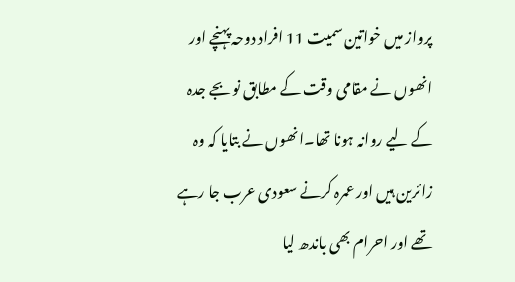پرواز میں خواتین سمیت 11 افراد دوحہ پہنچے اور انھوں نے مقامی وقت کے مطابق نو بجے جدہ کے لیے روانہ ہونا تھا۔انھوں نے بتایا کہ وہ زائرین ہیں اور عمرہ کرنے سعودی عرب جا رہے تھے اور احرام بھی باندھ لیا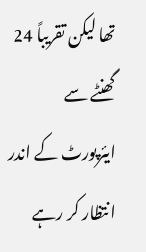تھا لیکن تقریباً 24 گھنٹے سے ایئرپورٹ کے اندر انتظار کر رہے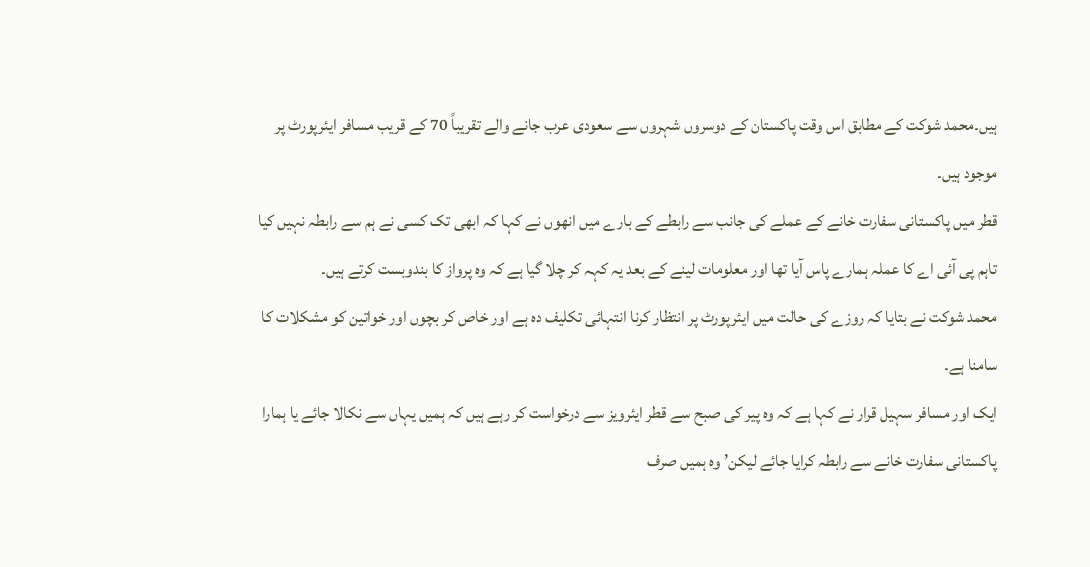ہیں۔محمد شوکت کے مطابق اس وقت پاکستان کے دوسروں شہروں سے سعودی عرب جانے والے تقریباً 70 کے قریب مسافر ایئرپورٹ پر موجود ہیں۔
قطر میں پاکستانی سفارت خانے کے عملے کی جانب سے رابطے کے بارے میں انھوں نے کہا کہ ابھی تک کسی نے ہم سے رابطہ نہیں کیا تاہم پی آئی اے کا عملہ ہمارے پاس آیا تھا اور معلومات لینے کے بعد یہ کہہ کر چلا گیا ہے کہ وہ پرواز کا بندوبست کرتے ہیں۔
محمد شوکت نے بتایا کہ روزے کی حالت میں ایئرپورٹ پر انتظار کرنا انتہائی تکلیف دہ ہے اور خاص کر بچوں اور خواتین کو مشکلات کا سامنا ہے۔
ایک اور مسافر سہیل قرار نے کہا ہے کہ وہ پیر کی صبح سے قطر ایئرویز سے درخواست کر رہے ہیں کہ ہمیں یہاں سے نکالا جائے یا ہمارا پاکستانی سفارت خانے سے رابطہ کرایا جائے لیکن’ وہ ہمیں صرف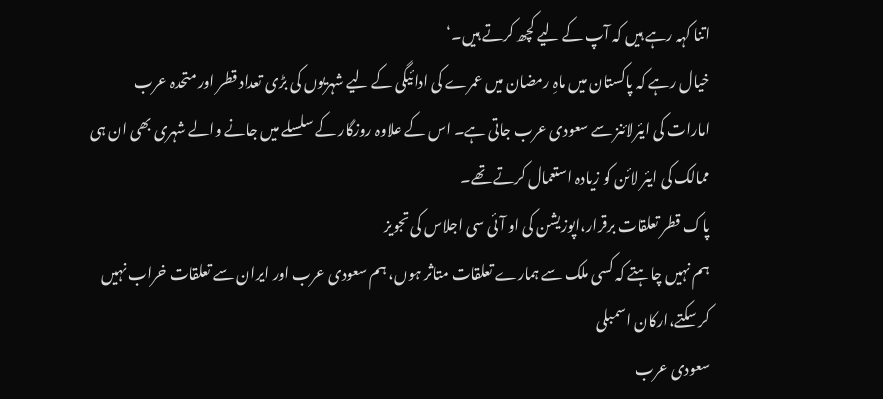اتنا کہہ رہے ہیں کہ آپ کے لیے کچھ کرتے ہیں۔‘
خیال رہے کہ پاکستان میں ماہِ رمضان میں عمرے کی ادائیگی کے لیے شہریوں کی بڑی تعداد قطر اور متحدہ عرب امارات کی ایئرلائنز سے سعودی عرب جاتی ہے۔ اس کے علاوہ روزگار کے سلسلے میں جانے والے شہری بھی ان ہی ممالک کی ایئر لائن کو زیادہ استعمال کرتے تھے۔
پاک قطر تعلقات برقرار،اپوزیشن کی او آئی سی اجلاس کی تجویز
ہم نہیں چاہتے کہ کسی ملک سے ہمارے تعلقات متاثر ہوں، ہم سعودی عرب اور ایران سے تعلقات خراب نہیں کر سکتے،ارکان اسمبلی
سعودی عرب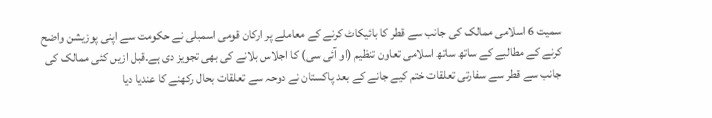سمیت 6 اسلامی ممالک کی جانب سے قطر کا بائیکاٹ کرنے کے معاملے پر ارکان قومی اسمبلی نے حکومت سے اپنی پوزیشن واضح کرنے کے مطالبے کے ساتھ ساتھ اسلامی تعاون تنظیم (او آئی سی) کا اجلاس بلانے کی بھی تجویز دی ہے۔قبل ازیں کئی ممالک کی جانب سے قطر سے سفارتی تعلقات ختم کیے جانے کے بعد پاکستان نے دوحہ سے تعلقات بحال رکھنے کا عندیا دیا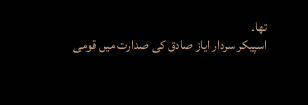تھا۔
اسپیکر سردار ایاز صادق کی صدارت میں قومی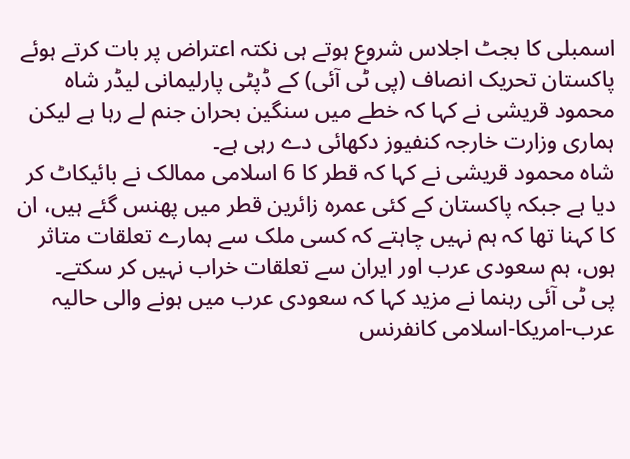اسمبلی کا بجٹ اجلاس شروع ہوتے ہی نکتہ اعتراض پر بات کرتے ہوئے پاکستان تحریک انصاف (پی ٹی آئی) کے ڈپٹی پارلیمانی لیڈر شاہ محمود قریشی نے کہا کہ خطے میں سنگین بحران جنم لے رہا ہے لیکن ہماری وزارت خارجہ کنفیوز دکھائی دے رہی ہے۔
شاہ محمود قریشی نے کہا کہ قطر کا 6 اسلامی ممالک نے بائیکاٹ کر دیا ہے جبکہ پاکستان کے کئی عمرہ زائرین قطر میں پھنس گئے ہیں، ان کا کہنا تھا کہ ہم نہیں چاہتے کہ کسی ملک سے ہمارے تعلقات متاثر ہوں، ہم سعودی عرب اور ایران سے تعلقات خراب نہیں کر سکتے۔
پی ٹی آئی رہنما نے مزید کہا کہ سعودی عرب میں ہونے والی حالیہ عرب-امریکا-اسلامی کانفرنس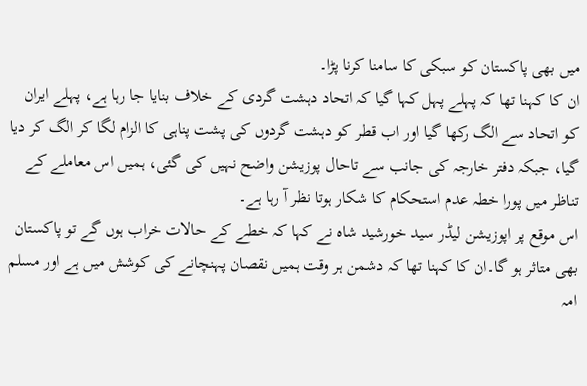میں بھی پاکستان کو سبکی کا سامنا کرنا پڑا۔
ان کا کہنا تھا کہ پہلے پہل کہا گیا کہ اتحاد دہشت گردی کے خلاف بنایا جا رہا ہے، پہلے ایران کو اتحاد سے الگ رکھا گیا اور اب قطر کو دہشت گردوں کی پشت پناہی کا الزام لگا کر الگ کر دیا گیا، جبکہ دفتر خارجہ کی جانب سے تاحال پوزیشن واضح نہیں کی گئی، ہمیں اس معاملے کے تناظر میں پورا خطہ عدم استحکام کا شکار ہوتا نظر آ رہا ہے۔
اس موقع پر اپوزیشن لیڈر سید خورشید شاہ نے کہا کہ خطے کے حالات خراب ہوں گے تو پاکستان بھی متاثر ہو گا۔ان کا کہنا تھا کہ دشمن ہر وقت ہمیں نقصان پہنچانے کی کوشش میں ہے اور مسلم امہ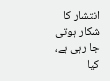انتشار کا شکار ہوتی جا رہی ہے، کیا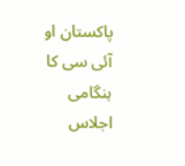پاکستان او آئی سی کا ہنگامی اجلاس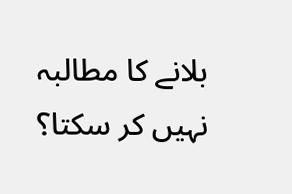بلانے کا مطالبہ نہیں کر سکتا؟